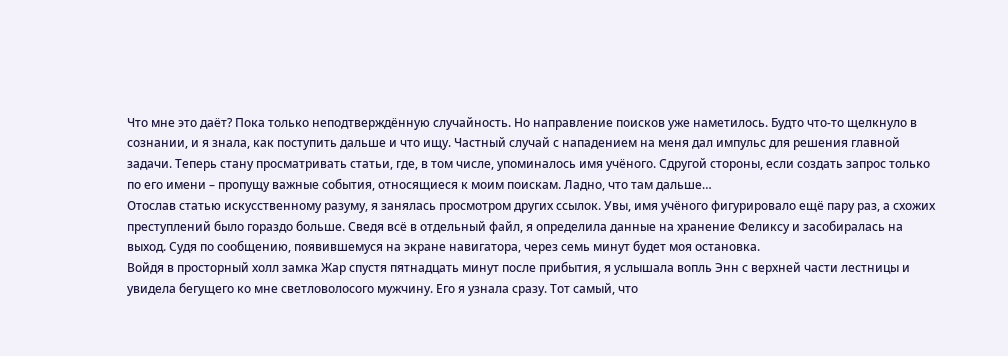Что мне это даёт? Пока только неподтверждённую случайность. Но направление поисков уже наметилось. Будто что-то щелкнуло в сознании, и я знала, как поступить дальше и что ищу. Частный случай с нападением на меня дал импульс для решения главной задачи. Теперь стану просматривать статьи, где, в том числе, упоминалось имя учёного. Сдругой стороны, если создать запрос только по его имени – пропущу важные события, относящиеся к моим поискам. Ладно, что там дальше…
Отослав статью искусственному разуму, я занялась просмотром других ссылок. Увы, имя учёного фигурировало ещё пару раз, а схожих преступлений было гораздо больше. Сведя всё в отдельный файл, я определила данные на хранение Феликсу и засобиралась на выход. Судя по сообщению, появившемуся на экране навигатора, через семь минут будет моя остановка.
Войдя в просторный холл замка Жар спустя пятнадцать минут после прибытия, я услышала вопль Энн с верхней части лестницы и увидела бегущего ко мне светловолосого мужчину. Его я узнала сразу. Тот самый, что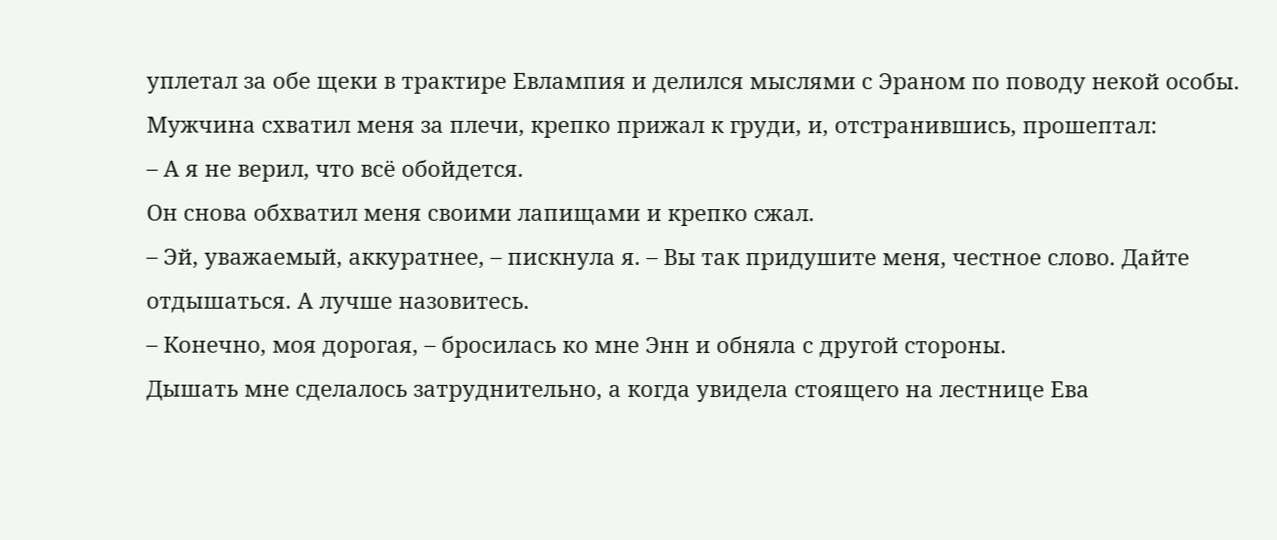уплетал за обе щеки в трактире Евлампия и делился мыслями с Эраном по поводу некой особы.
Мужчина схватил меня за плечи, крепко прижал к груди, и, отстранившись, прошептал:
– А я не верил, что всё обойдется.
Он снова обхватил меня своими лапищами и крепко сжал.
– Эй, уважаемый, аккуратнее, – пискнула я. – Вы так придушите меня, честное слово. Дайте отдышаться. А лучше назовитесь.
– Конечно, моя дорогая, – бросилась ко мне Энн и обняла с другой стороны.
Дышать мне сделалось затруднительно, а когда увидела стоящего на лестнице Ева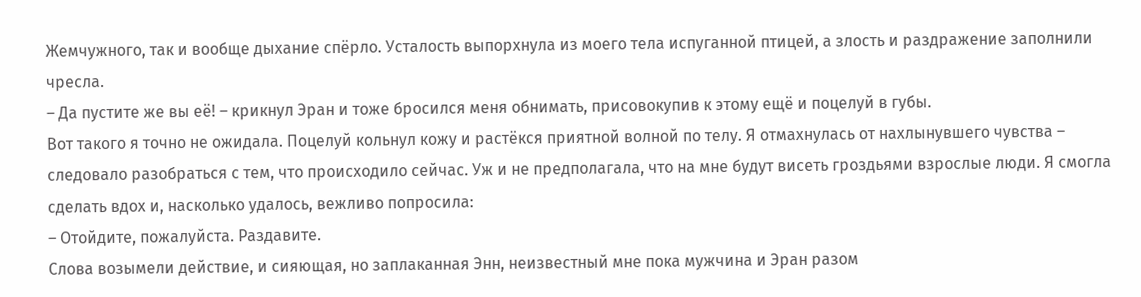Жемчужного, так и вообще дыхание спёрло. Усталость выпорхнула из моего тела испуганной птицей, а злость и раздражение заполнили чресла.
– Да пустите же вы её! – крикнул Эран и тоже бросился меня обнимать, присовокупив к этому ещё и поцелуй в губы.
Вот такого я точно не ожидала. Поцелуй кольнул кожу и растёкся приятной волной по телу. Я отмахнулась от нахлынувшего чувства – следовало разобраться с тем, что происходило сейчас. Уж и не предполагала, что на мне будут висеть гроздьями взрослые люди. Я смогла сделать вдох и, насколько удалось, вежливо попросила:
– Отойдите, пожалуйста. Раздавите.
Слова возымели действие, и сияющая, но заплаканная Энн, неизвестный мне пока мужчина и Эран разом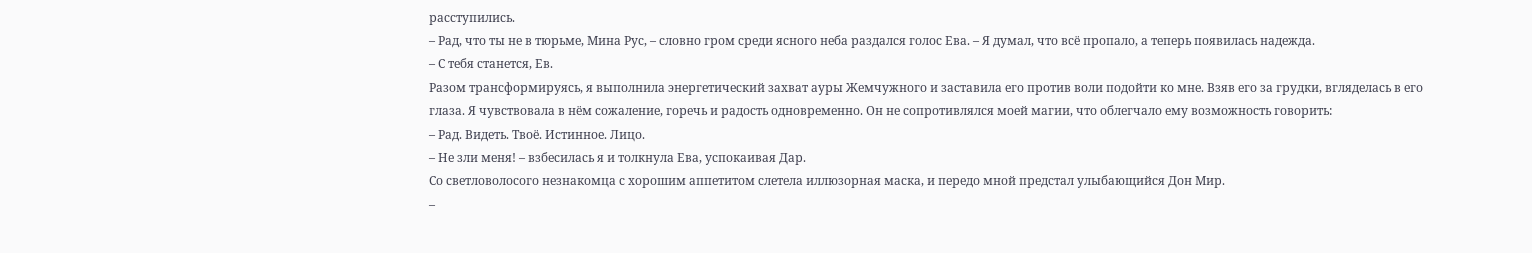расступились.
– Рад, что ты не в тюрьме, Мина Рус, – словно гром среди ясного неба раздался голос Ева. – Я думал, что всё пропало, а теперь появилась надежда.
– С тебя станется, Ев.
Разом трансформируясь, я выполнила энергетический захват ауры Жемчужного и заставила его против воли подойти ко мне. Взяв его за грудки, вгляделась в его глаза. Я чувствовала в нём сожаление, горечь и радость одновременно. Он не сопротивлялся моей магии, что облегчало ему возможность говорить:
– Рад. Видеть. Твоё. Истинное. Лицо.
– Не зли меня! – взбесилась я и толкнула Ева, успокаивая Дар.
Со светловолосого незнакомца с хорошим аппетитом слетела иллюзорная маска, и передо мной предстал улыбающийся Дон Мир.
–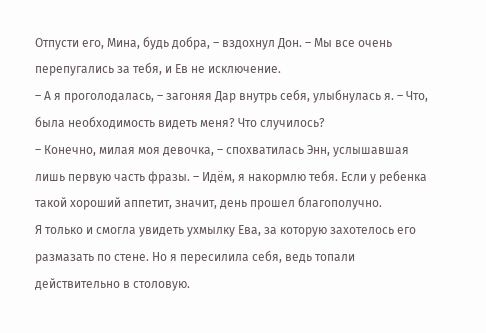Отпусти его, Мина, будь добра, – вздохнул Дон. – Мы все очень перепугались за тебя, и Ев не исключение.
– А я проголодалась, – загоняя Дар внутрь себя, улыбнулась я. – Что, была необходимость видеть меня? Что случилось?
– Конечно, милая моя девочка, – спохватилась Энн, услышавшая лишь первую часть фразы. – Идём, я накормлю тебя. Если у ребенка такой хороший аппетит, значит, день прошел благополучно.
Я только и смогла увидеть ухмылку Ева, за которую захотелось его размазать по стене. Но я пересилила себя, ведь топали действительно в столовую.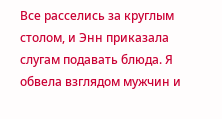Все расселись за круглым столом, и Энн приказала слугам подавать блюда. Я обвела взглядом мужчин и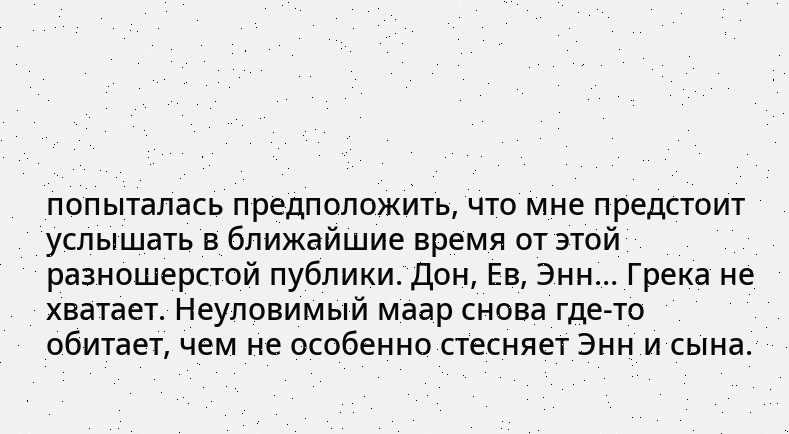попыталась предположить, что мне предстоит услышать в ближайшие время от этой разношерстой публики. Дон, Ев, Энн… Грека не хватает. Неуловимый маар снова где-то обитает, чем не особенно стесняет Энн и сына.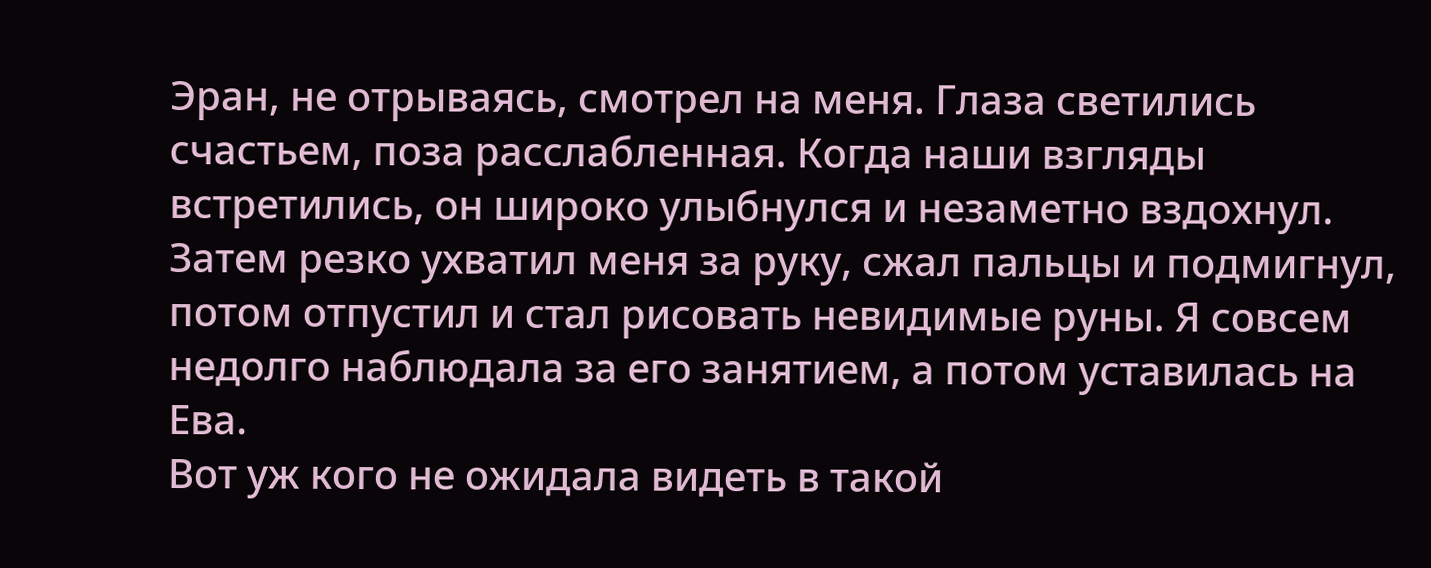Эран, не отрываясь, смотрел на меня. Глаза светились счастьем, поза расслабленная. Когда наши взгляды встретились, он широко улыбнулся и незаметно вздохнул. Затем резко ухватил меня за руку, сжал пальцы и подмигнул, потом отпустил и стал рисовать невидимые руны. Я совсем недолго наблюдала за его занятием, а потом уставилась на Ева.
Вот уж кого не ожидала видеть в такой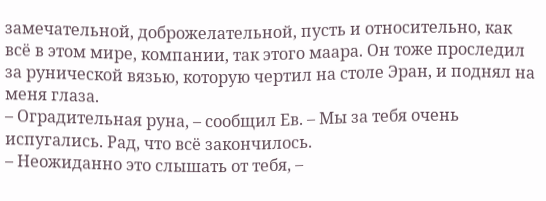замечательной, доброжелательной, пусть и относительно, как всё в этом мире, компании, так этого маара. Он тоже проследил за рунической вязью, которую чертил на столе Эран, и поднял на меня глаза.
– Оградительная руна, – сообщил Ев. – Мы за тебя очень испугались. Рад, что всё закончилось.
– Неожиданно это слышать от тебя, –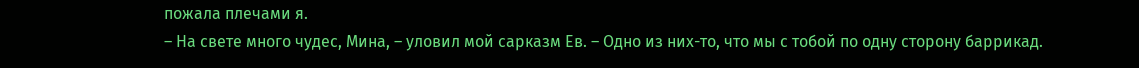пожала плечами я.
– На свете много чудес, Мина, – уловил мой сарказм Ев. – Одно из них-то, что мы с тобой по одну сторону баррикад.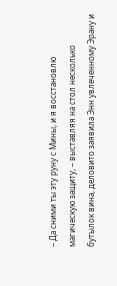– Да сними ты эту руну с Мины, и я восстановлю магическую защиту, – выставляя на стол несколько бутылок вина, деловито заявила Энн увлеченному Эрану и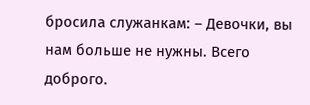бросила служанкам: – Девочки, вы нам больше не нужны. Всего доброго.